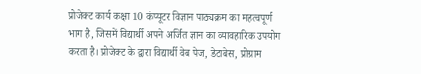प्रोजेक्ट कार्य कक्षा 10 कंप्यूटर विज्ञान पाठ्यक्रम का महत्वपूर्ण भाग है, जिसमें विद्यार्थी अपने अर्जित ज्ञान का व्यावहारिक उपयोग करता है। प्रोजेक्ट के द्वारा विद्यार्थी वेब पेज, डेटाबेस, प्रोग्राम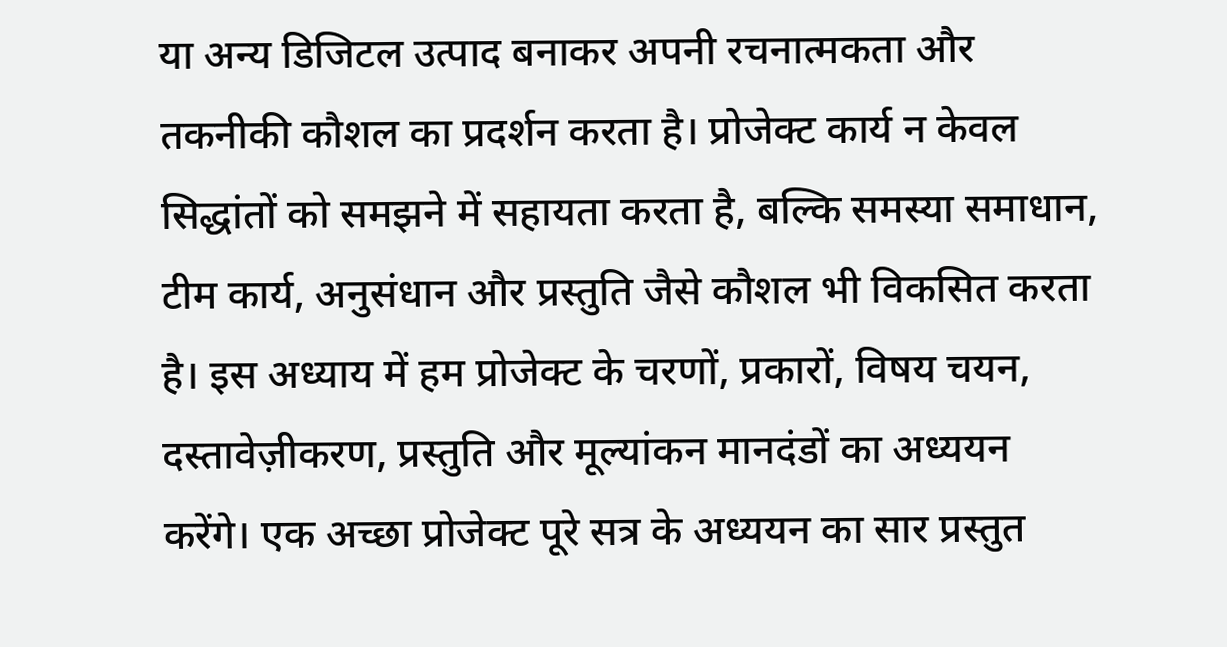या अन्य डिजिटल उत्पाद बनाकर अपनी रचनात्मकता और तकनीकी कौशल का प्रदर्शन करता है। प्रोजेक्ट कार्य न केवल सिद्धांतों को समझने में सहायता करता है, बल्कि समस्या समाधान, टीम कार्य, अनुसंधान और प्रस्तुति जैसे कौशल भी विकसित करता है। इस अध्याय में हम प्रोजेक्ट के चरणों, प्रकारों, विषय चयन, दस्तावेज़ीकरण, प्रस्तुति और मूल्यांकन मानदंडों का अध्ययन करेंगे। एक अच्छा प्रोजेक्ट पूरे सत्र के अध्ययन का सार प्रस्तुत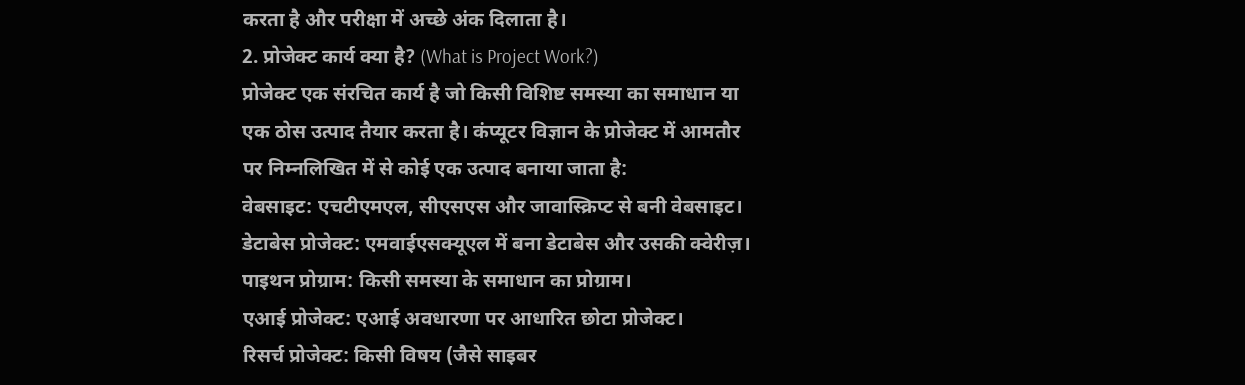करता है और परीक्षा में अच्छे अंक दिलाता है।
2. प्रोजेक्ट कार्य क्या है? (What is Project Work?)
प्रोजेक्ट एक संरचित कार्य है जो किसी विशिष्ट समस्या का समाधान या एक ठोस उत्पाद तैयार करता है। कंप्यूटर विज्ञान के प्रोजेक्ट में आमतौर पर निम्नलिखित में से कोई एक उत्पाद बनाया जाता है:
वेबसाइट: एचटीएमएल, सीएसएस और जावास्क्रिप्ट से बनी वेबसाइट।
डेटाबेस प्रोजेक्ट: एमवाईएसक्यूएल में बना डेटाबेस और उसकी क्वेरीज़।
पाइथन प्रोग्राम: किसी समस्या के समाधान का प्रोग्राम।
एआई प्रोजेक्ट: एआई अवधारणा पर आधारित छोटा प्रोजेक्ट।
रिसर्च प्रोजेक्ट: किसी विषय (जैसे साइबर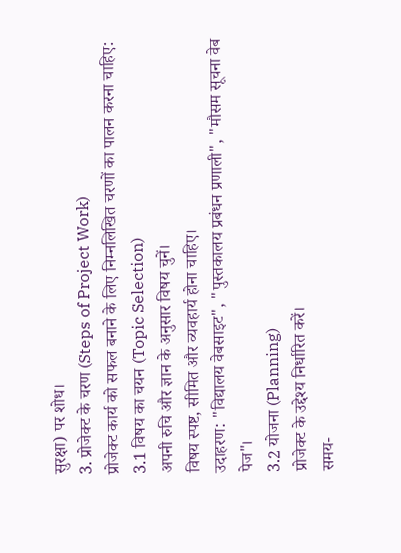सुरक्षा) पर शोध।
3. प्रोजेक्ट के चरण (Steps of Project Work)
प्रोजेक्ट कार्य को सफल बनाने के लिए निम्नलिखित चरणों का पालन करना चाहिए:
3.1 विषय का चयन (Topic Selection)
अपनी रुचि और ज्ञान के अनुसार विषय चुनें।
विषय स्पष्ट, सीमित और व्यवहार्य होना चाहिए।
उदाहरण: "विद्यालय वेबसाइट", "पुस्तकालय प्रबंधन प्रणाली", "मौसम सूचना वेब पेज"।
3.2 योजना (Planning)
प्रोजेक्ट के उद्देश्य निर्धारित करें।
समय-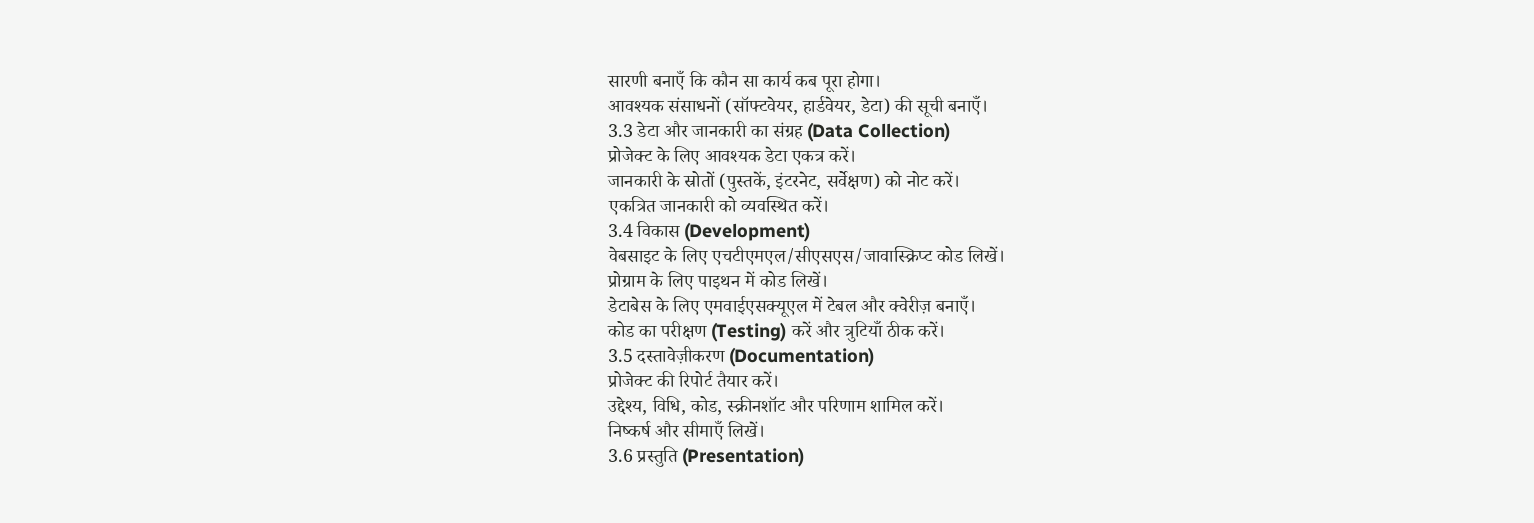सारणी बनाएँ कि कौन सा कार्य कब पूरा होगा।
आवश्यक संसाधनों (सॉफ्टवेयर, हार्डवेयर, डेटा) की सूची बनाएँ।
3.3 डेटा और जानकारी का संग्रह (Data Collection)
प्रोजेक्ट के लिए आवश्यक डेटा एकत्र करें।
जानकारी के स्रोतों (पुस्तकें, इंटरनेट, सर्वेक्षण) को नोट करें।
एकत्रित जानकारी को व्यवस्थित करें।
3.4 विकास (Development)
वेबसाइट के लिए एचटीएमएल/सीएसएस/जावास्क्रिप्ट कोड लिखें।
प्रोग्राम के लिए पाइथन में कोड लिखें।
डेटाबेस के लिए एमवाईएसक्यूएल में टेबल और क्वेरीज़ बनाएँ।
कोड का परीक्षण (Testing) करें और त्रुटियाँ ठीक करें।
3.5 दस्तावेज़ीकरण (Documentation)
प्रोजेक्ट की रिपोर्ट तैयार करें।
उद्देश्य, विधि, कोड, स्क्रीनशॉट और परिणाम शामिल करें।
निष्कर्ष और सीमाएँ लिखें।
3.6 प्रस्तुति (Presentation)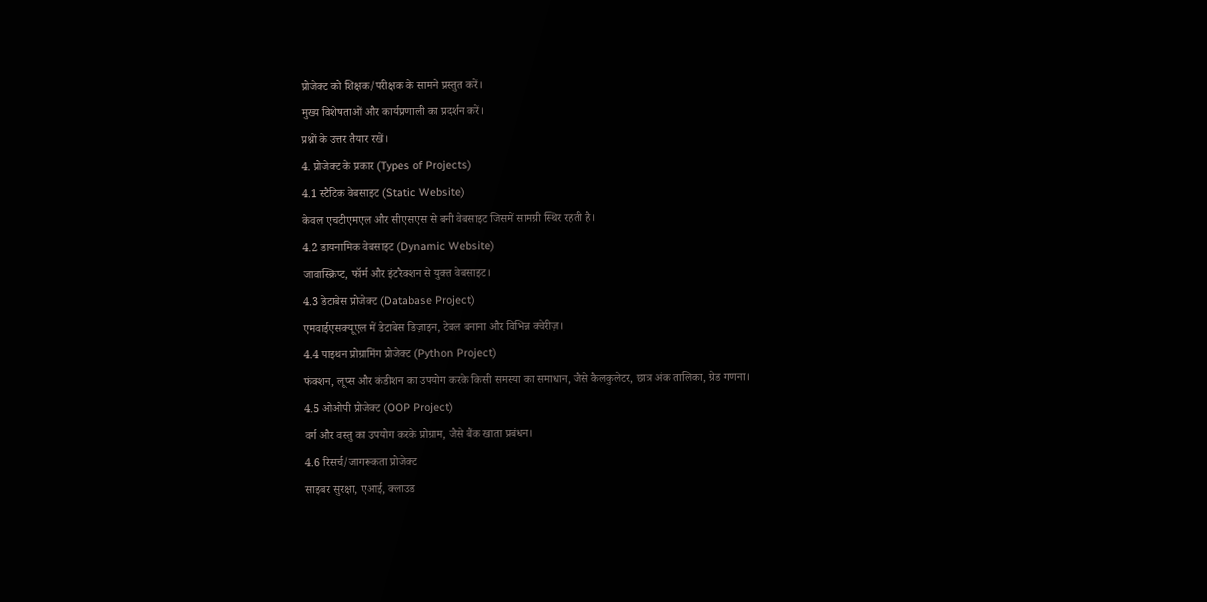प्रोजेक्ट को शिक्षक/परीक्षक के सामने प्रस्तुत करें।
मुख्य विशेषताओं और कार्यप्रणाली का प्रदर्शन करें।
प्रश्नों के उत्तर तैयार रखें।
4. प्रोजेक्ट के प्रकार (Types of Projects)
4.1 स्टैटिक वेबसाइट (Static Website)
केवल एचटीएमएल और सीएसएस से बनी वेबसाइट जिसमें सामग्री स्थिर रहती है।
4.2 डायनामिक वेबसाइट (Dynamic Website)
जावास्क्रिप्ट, फॉर्म और इंटरैक्शन से युक्त वेबसाइट।
4.3 डेटाबेस प्रोजेक्ट (Database Project)
एमवाईएसक्यूएल में डेटाबेस डिज़ाइन, टेबल बनाना और विभिन्न क्वेरीज़।
4.4 पाइथन प्रोग्रामिंग प्रोजेक्ट (Python Project)
फंक्शन, लूप्स और कंडीशन का उपयोग करके किसी समस्या का समाधान, जैसे कैलकुलेटर, छात्र अंक तालिका, ग्रेड गणना।
4.5 ओओपी प्रोजेक्ट (OOP Project)
वर्ग और वस्तु का उपयोग करके प्रोग्राम, जैसे बैंक खाता प्रबंधन।
4.6 रिसर्च/जागरूकता प्रोजेक्ट
साइबर सुरक्षा, एआई, क्लाउड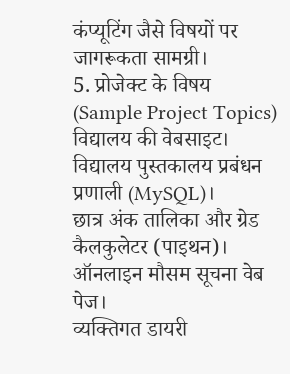कंप्यूटिंग जैसे विषयों पर जागरूकता सामग्री।
5. प्रोजेक्ट के विषय (Sample Project Topics)
विद्यालय की वेबसाइट।
विद्यालय पुस्तकालय प्रबंधन प्रणाली (MySQL)।
छात्र अंक तालिका और ग्रेड कैलकुलेटर (पाइथन)।
ऑनलाइन मौसम सूचना वेब पेज।
व्यक्तिगत डायरी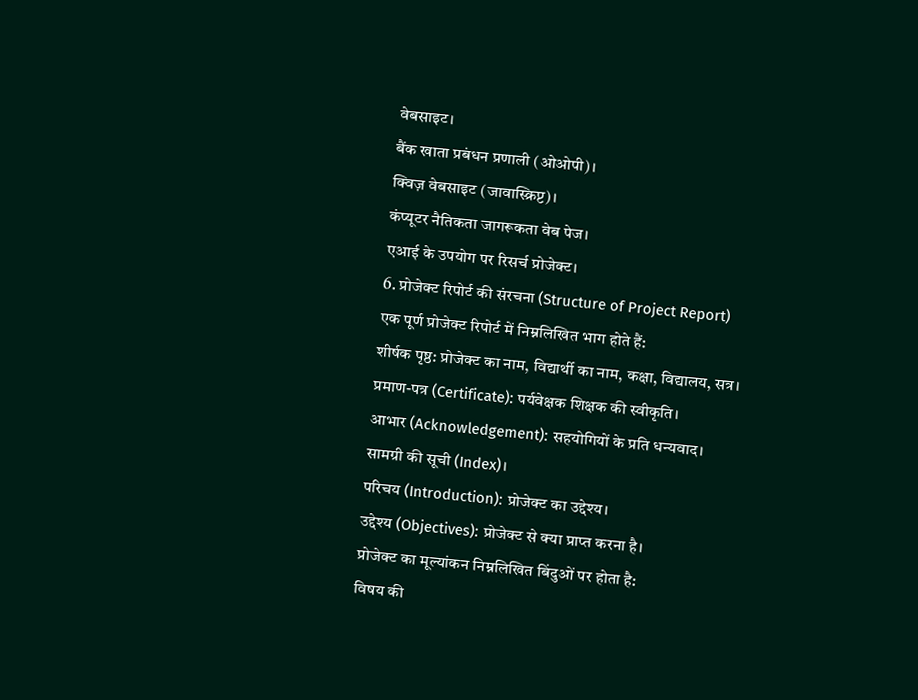वेबसाइट।
बैंक खाता प्रबंधन प्रणाली (ओओपी)।
क्विज़ वेबसाइट (जावास्क्रिप्ट)।
कंप्यूटर नैतिकता जागरूकता वेब पेज।
एआई के उपयोग पर रिसर्च प्रोजेक्ट।
6. प्रोजेक्ट रिपोर्ट की संरचना (Structure of Project Report)
एक पूर्ण प्रोजेक्ट रिपोर्ट में निम्नलिखित भाग होते हैं:
शीर्षक पृष्ठ: प्रोजेक्ट का नाम, विद्यार्थी का नाम, कक्षा, विद्यालय, सत्र।
प्रमाण-पत्र (Certificate): पर्यवेक्षक शिक्षक की स्वीकृति।
आभार (Acknowledgement): सहयोगियों के प्रति धन्यवाद।
सामग्री की सूची (Index)।
परिचय (Introduction): प्रोजेक्ट का उद्देश्य।
उद्देश्य (Objectives): प्रोजेक्ट से क्या प्राप्त करना है।
प्रोजेक्ट का मूल्यांकन निम्नलिखित बिंदुओं पर होता है:
विषय की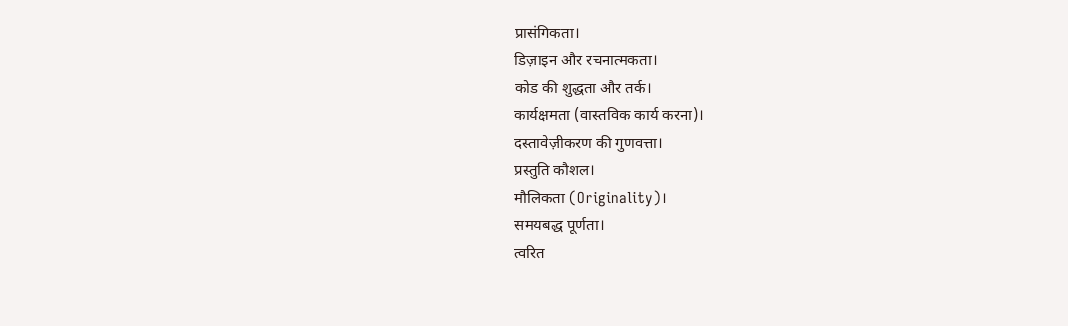प्रासंगिकता।
डिज़ाइन और रचनात्मकता।
कोड की शुद्धता और तर्क।
कार्यक्षमता (वास्तविक कार्य करना)।
दस्तावेज़ीकरण की गुणवत्ता।
प्रस्तुति कौशल।
मौलिकता (Originality)।
समयबद्ध पूर्णता।
त्वरित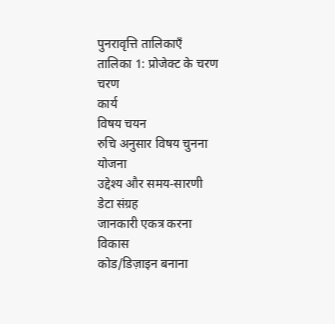पुनरावृत्ति तालिकाएँ
तालिका 1: प्रोजेक्ट के चरण
चरण
कार्य
विषय चयन
रुचि अनुसार विषय चुनना
योजना
उद्देश्य और समय-सारणी
डेटा संग्रह
जानकारी एकत्र करना
विकास
कोड/डिज़ाइन बनाना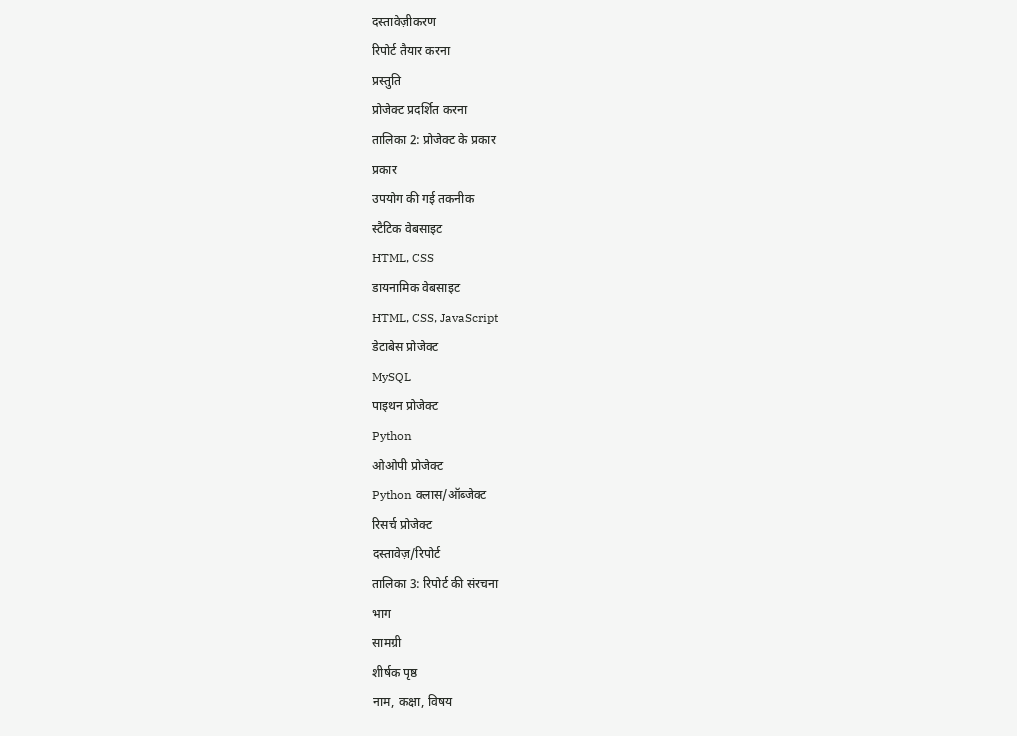दस्तावेज़ीकरण
रिपोर्ट तैयार करना
प्रस्तुति
प्रोजेक्ट प्रदर्शित करना
तालिका 2: प्रोजेक्ट के प्रकार
प्रकार
उपयोग की गई तकनीक
स्टैटिक वेबसाइट
HTML, CSS
डायनामिक वेबसाइट
HTML, CSS, JavaScript
डेटाबेस प्रोजेक्ट
MySQL
पाइथन प्रोजेक्ट
Python
ओओपी प्रोजेक्ट
Python क्लास/ऑब्जेक्ट
रिसर्च प्रोजेक्ट
दस्तावेज़/रिपोर्ट
तालिका 3: रिपोर्ट की संरचना
भाग
सामग्री
शीर्षक पृष्ठ
नाम, कक्षा, विषय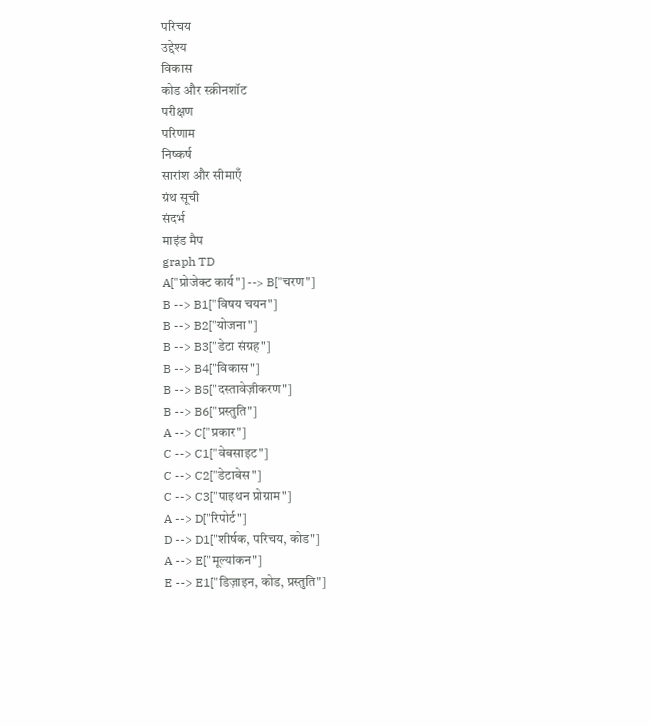परिचय
उद्देश्य
विकास
कोड और स्क्रीनशॉट
परीक्षण
परिणाम
निष्कर्ष
सारांश और सीमाएँ
ग्रंथ सूची
संदर्भ
माइंड मैप
graph TD
A["प्रोजेक्ट कार्य"] --> B["चरण"]
B --> B1["विषय चयन"]
B --> B2["योजना"]
B --> B3["डेटा संग्रह"]
B --> B4["विकास"]
B --> B5["दस्तावेज़ीकरण"]
B --> B6["प्रस्तुति"]
A --> C["प्रकार"]
C --> C1["वेबसाइट"]
C --> C2["डेटाबेस"]
C --> C3["पाइथन प्रोग्राम"]
A --> D["रिपोर्ट"]
D --> D1["शीर्षक, परिचय, कोड"]
A --> E["मूल्यांकन"]
E --> E1["डिज़ाइन, कोड, प्रस्तुति"]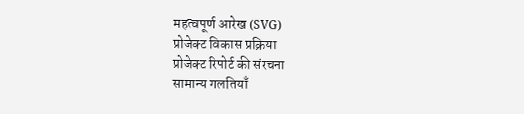महत्वपूर्ण आरेख (SVG)
प्रोजेक्ट विकास प्रक्रिया
प्रोजेक्ट रिपोर्ट की संरचना
सामान्य गलतियाँ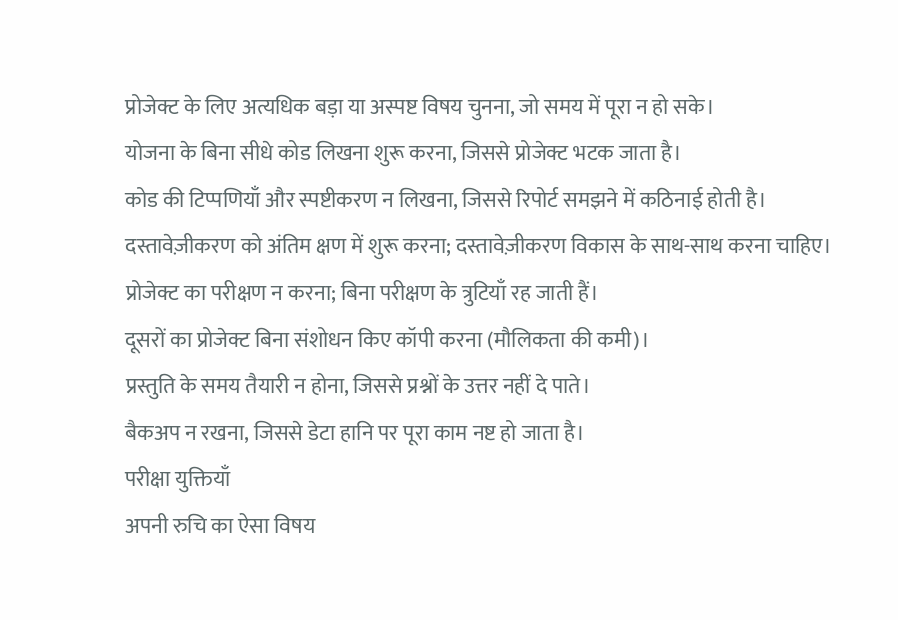प्रोजेक्ट के लिए अत्यधिक बड़ा या अस्पष्ट विषय चुनना, जो समय में पूरा न हो सके।
योजना के बिना सीधे कोड लिखना शुरू करना, जिससे प्रोजेक्ट भटक जाता है।
कोड की टिप्पणियाँ और स्पष्टीकरण न लिखना, जिससे रिपोर्ट समझने में कठिनाई होती है।
दस्तावेज़ीकरण को अंतिम क्षण में शुरू करना; दस्तावेज़ीकरण विकास के साथ-साथ करना चाहिए।
प्रोजेक्ट का परीक्षण न करना; बिना परीक्षण के त्रुटियाँ रह जाती हैं।
दूसरों का प्रोजेक्ट बिना संशोधन किए कॉपी करना (मौलिकता की कमी)।
प्रस्तुति के समय तैयारी न होना, जिससे प्रश्नों के उत्तर नहीं दे पाते।
बैकअप न रखना, जिससे डेटा हानि पर पूरा काम नष्ट हो जाता है।
परीक्षा युक्तियाँ
अपनी रुचि का ऐसा विषय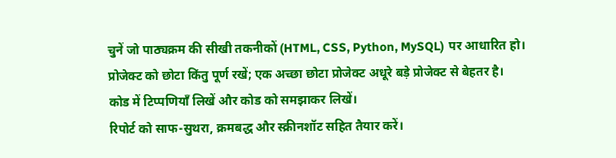चुनें जो पाठ्यक्रम की सीखी तकनीकों (HTML, CSS, Python, MySQL) पर आधारित हो।
प्रोजेक्ट को छोटा किंतु पूर्ण रखें; एक अच्छा छोटा प्रोजेक्ट अधूरे बड़े प्रोजेक्ट से बेहतर है।
कोड में टिप्पणियाँ लिखें और कोड को समझाकर लिखें।
रिपोर्ट को साफ-सुथरा, क्रमबद्ध और स्क्रीनशॉट सहित तैयार करें।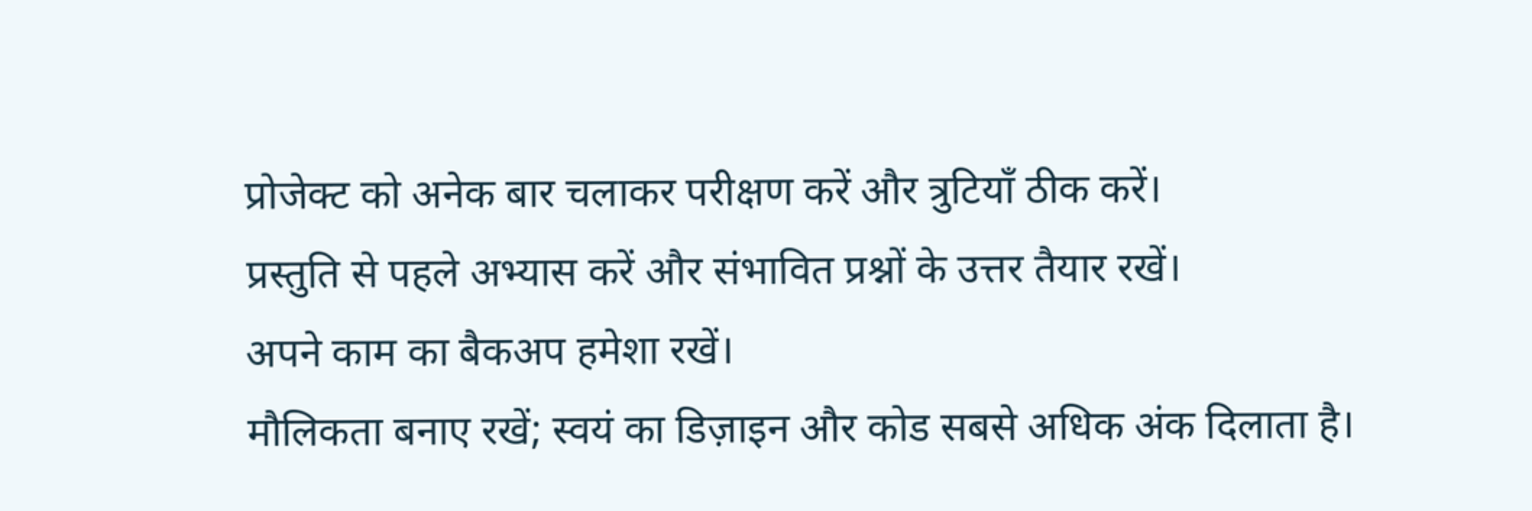प्रोजेक्ट को अनेक बार चलाकर परीक्षण करें और त्रुटियाँ ठीक करें।
प्रस्तुति से पहले अभ्यास करें और संभावित प्रश्नों के उत्तर तैयार रखें।
अपने काम का बैकअप हमेशा रखें।
मौलिकता बनाए रखें; स्वयं का डिज़ाइन और कोड सबसे अधिक अंक दिलाता है।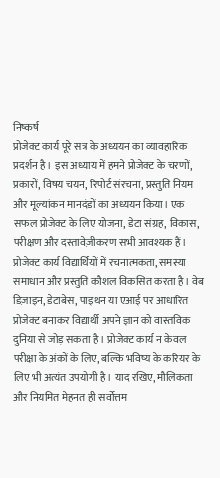निष्कर्ष
प्रोजेक्ट कार्य पूरे सत्र के अध्ययन का व्यावहारिक प्रदर्शन है। इस अध्याय में हमने प्रोजेक्ट के चरणों, प्रकारों, विषय चयन, रिपोर्ट संरचना, प्रस्तुति नियम और मूल्यांकन मानदंडों का अध्ययन किया। एक सफल प्रोजेक्ट के लिए योजना, डेटा संग्रह, विकास, परीक्षण और दस्तावेज़ीकरण सभी आवश्यक हैं। प्रोजेक्ट कार्य विद्यार्थियों में रचनात्मकता, समस्या समाधान और प्रस्तुति कौशल विकसित करता है। वेब डिज़ाइन, डेटाबेस, पाइथन या एआई पर आधारित प्रोजेक्ट बनाकर विद्यार्थी अपने ज्ञान को वास्तविक दुनिया से जोड़ सकता है। प्रोजेक्ट कार्य न केवल परीक्षा के अंकों के लिए, बल्कि भविष्य के करियर के लिए भी अत्यंत उपयोगी है। याद रखिए, मौलिकता और नियमित मेहनत ही सर्वोत्तम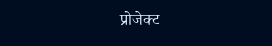प्रोजेक्ट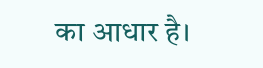का आधार है।